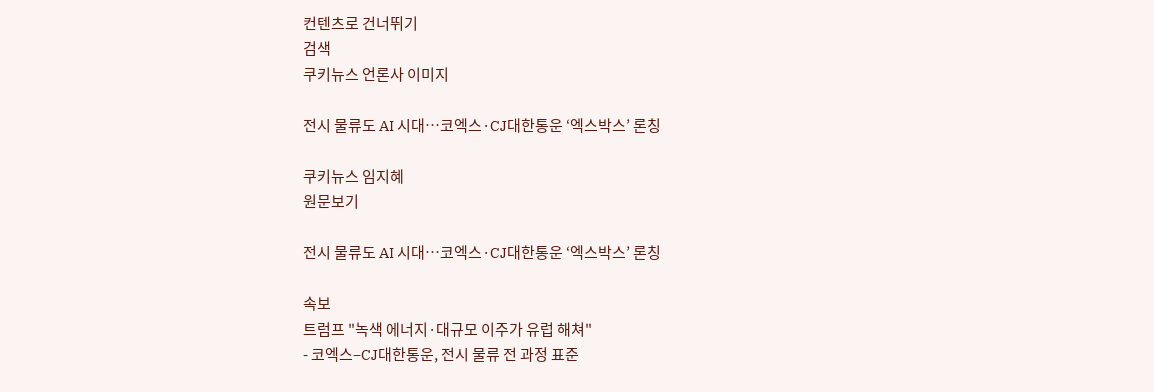컨텐츠로 건너뛰기
검색
쿠키뉴스 언론사 이미지

전시 물류도 AI 시대…코엑스·CJ대한통운 ‘엑스박스’ 론칭

쿠키뉴스 임지혜
원문보기

전시 물류도 AI 시대…코엑스·CJ대한통운 ‘엑스박스’ 론칭

속보
트럼프 "녹색 에너지·대규모 이주가 유럽 해쳐"
- 코엑스–CJ대한통운, 전시 물류 전 과정 표준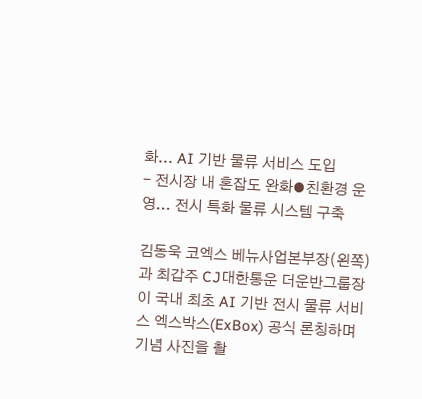화... AI 기반 물류 서비스 도입
- 전시장 내 혼잡도 완화⦁친환경 운영... 전시 특화 물류 시스템 구축

김동욱 코엑스 베뉴사업본부장(왼쪽)과 최갑주 CJ대한통운 더운반그룹장이 국내 최초 AI 기반 전시 물류 서비스 엑스박스(ExBox) 공식 론칭하며 기념 사진을 촬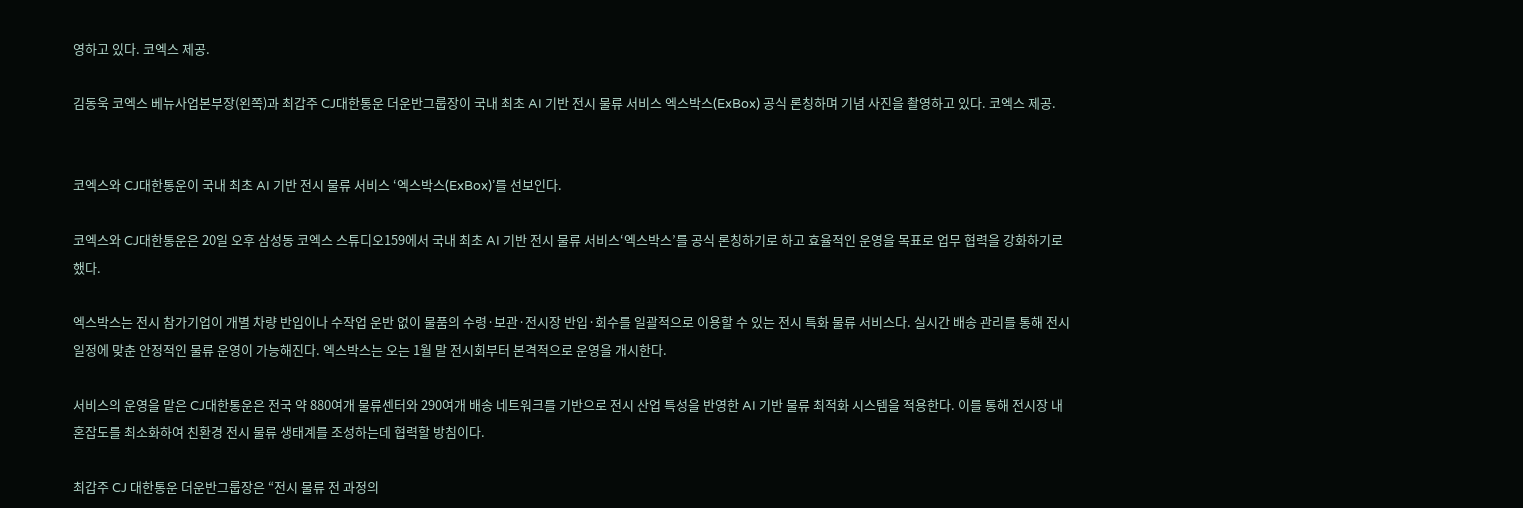영하고 있다. 코엑스 제공.

김동욱 코엑스 베뉴사업본부장(왼쪽)과 최갑주 CJ대한통운 더운반그룹장이 국내 최초 AI 기반 전시 물류 서비스 엑스박스(ExBox) 공식 론칭하며 기념 사진을 촬영하고 있다. 코엑스 제공.


코엑스와 CJ대한통운이 국내 최초 AI 기반 전시 물류 서비스 ‘엑스박스(ExBox)’를 선보인다.

코엑스와 CJ대한통운은 20일 오후 삼성동 코엑스 스튜디오159에서 국내 최초 AI 기반 전시 물류 서비스‘엑스박스’를 공식 론칭하기로 하고 효율적인 운영을 목표로 업무 협력을 강화하기로 했다.

엑스박스는 전시 참가기업이 개별 차량 반입이나 수작업 운반 없이 물품의 수령·보관·전시장 반입·회수를 일괄적으로 이용할 수 있는 전시 특화 물류 서비스다. 실시간 배송 관리를 통해 전시 일정에 맞춘 안정적인 물류 운영이 가능해진다. 엑스박스는 오는 1월 말 전시회부터 본격적으로 운영을 개시한다.

서비스의 운영을 맡은 CJ대한통운은 전국 약 880여개 물류센터와 290여개 배송 네트워크를 기반으로 전시 산업 특성을 반영한 AI 기반 물류 최적화 시스템을 적용한다. 이를 통해 전시장 내 혼잡도를 최소화하여 친환경 전시 물류 생태계를 조성하는데 협력할 방침이다.

최갑주 CJ 대한통운 더운반그룹장은 “전시 물류 전 과정의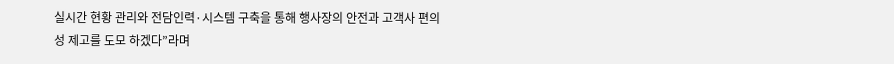실시간 현황 관리와 전담인력·시스템 구축을 통해 행사장의 안전과 고객사 편의성 제고를 도모 하겠다”라며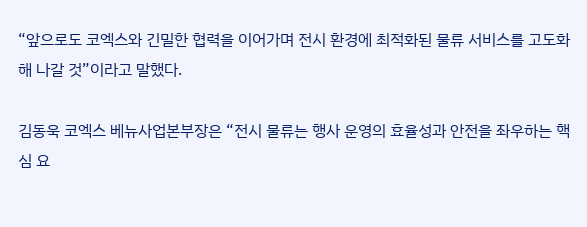“앞으로도 코엑스와 긴밀한 협력을 이어가며 전시 환경에 최적화된 물류 서비스를 고도화해 나갈 것”이라고 말했다.

김동욱 코엑스 베뉴사업본부장은 “전시 물류는 행사 운영의 효율성과 안전을 좌우하는 핵심 요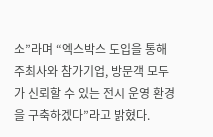소”라며 “엑스박스 도입을 통해 주최사와 참가기업, 방문객 모두가 신뢰할 수 있는 전시 운영 환경을 구축하겠다”라고 밝혔다.